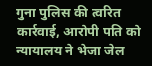गुना पुलिस की त्वरित कार्रवाई, आरोपी पति को न्यायालय ने भेजा जेल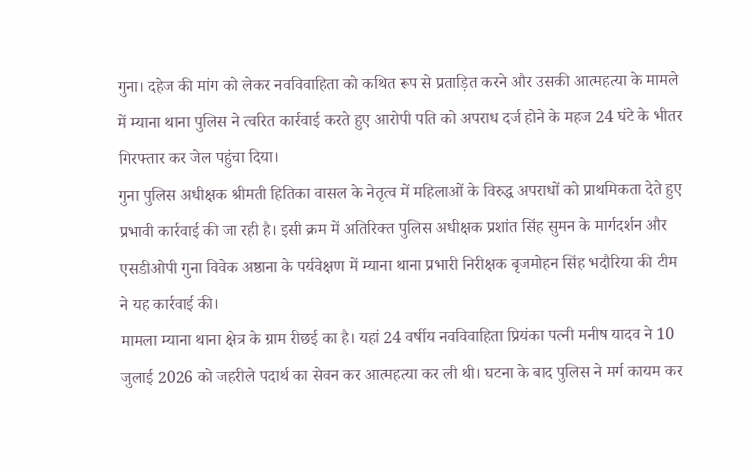गुना। दहेज की मांग को लेकर नवविवाहिता को कथित रूप से प्रताड़ित करने और उसकी आत्महत्या के मामले में म्याना थाना पुलिस ने त्वरित कार्रवाई करते हुए आरोपी पति को अपराध दर्ज होने के महज 24 घंटे के भीतर गिरफ्तार कर जेल पहुंचा दिया।
गुना पुलिस अधीक्षक श्रीमती हितिका वासल के नेतृत्व में महिलाओं के विरुद्ध अपराधों को प्राथमिकता देते हुए प्रभावी कार्रवाई की जा रही है। इसी क्रम में अतिरिक्त पुलिस अधीक्षक प्रशांत सिंह सुमन के मार्गदर्शन और एसडीओपी गुना विवेक अष्ठाना के पर्यवेक्षण में म्याना थाना प्रभारी निरीक्षक बृजमोहन सिंह भदौरिया की टीम ने यह कार्रवाई की।
मामला म्याना थाना क्षेत्र के ग्राम रीछई का है। यहां 24 वर्षीय नवविवाहिता प्रियंका पत्नी मनीष यादव ने 10 जुलाई 2026 को जहरीले पदार्थ का सेवन कर आत्महत्या कर ली थी। घटना के बाद पुलिस ने मर्ग कायम कर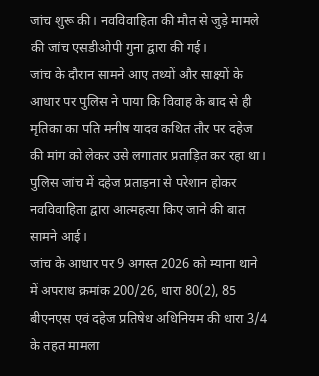जांच शुरू की। नवविवाहिता की मौत से जुड़े मामले की जांच एसडीओपी गुना द्वारा की गई।
जांच के दौरान सामने आए तथ्यों और साक्ष्यों के आधार पर पुलिस ने पाया कि विवाह के बाद से ही मृतिका का पति मनीष यादव कथित तौर पर दहेज की मांग को लेकर उसे लगातार प्रताड़ित कर रहा था। पुलिस जांच में दहेज प्रताड़ना से परेशान होकर नवविवाहिता द्वारा आत्महत्या किए जाने की बात सामने आई।
जांच के आधार पर 9 अगस्त 2026 को म्याना थाने में अपराध क्रमांक 200/26, धारा 80(2), 85 बीएनएस एवं दहेज प्रतिषेध अधिनियम की धारा 3/4 के तहत मामला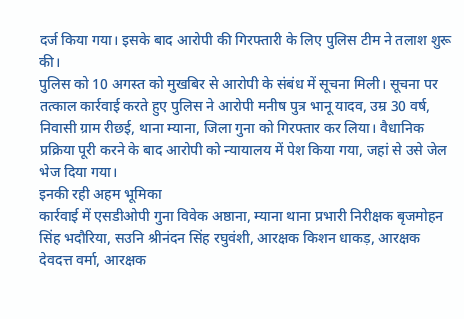दर्ज किया गया। इसके बाद आरोपी की गिरफ्तारी के लिए पुलिस टीम ने तलाश शुरू की।
पुलिस को 10 अगस्त को मुखबिर से आरोपी के संबंध में सूचना मिली। सूचना पर तत्काल कार्रवाई करते हुए पुलिस ने आरोपी मनीष पुत्र भानू यादव, उम्र 30 वर्ष, निवासी ग्राम रीछई, थाना म्याना, जिला गुना को गिरफ्तार कर लिया। वैधानिक प्रक्रिया पूरी करने के बाद आरोपी को न्यायालय में पेश किया गया, जहां से उसे जेल भेज दिया गया।
इनकी रही अहम भूमिका
कार्रवाई में एसडीओपी गुना विवेक अष्ठाना, म्याना थाना प्रभारी निरीक्षक बृजमोहन सिंह भदौरिया, सउनि श्रीनंदन सिंह रघुवंशी, आरक्षक किशन धाकड़, आरक्षक देवदत्त वर्मा, आरक्षक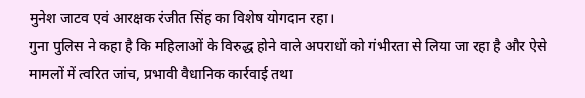मुनेश जाटव एवं आरक्षक रंजीत सिंह का विशेष योगदान रहा।
गुना पुलिस ने कहा है कि महिलाओं के विरुद्ध होने वाले अपराधों को गंभीरता से लिया जा रहा है और ऐसे मामलों में त्वरित जांच, प्रभावी वैधानिक कार्रवाई तथा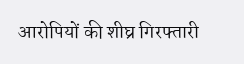आरोपियों की शीघ्र गिरफ्तारी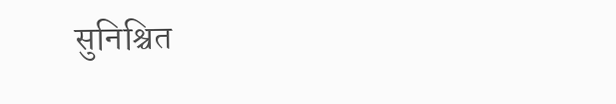सुनिश्चित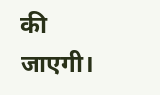की जाएगी।